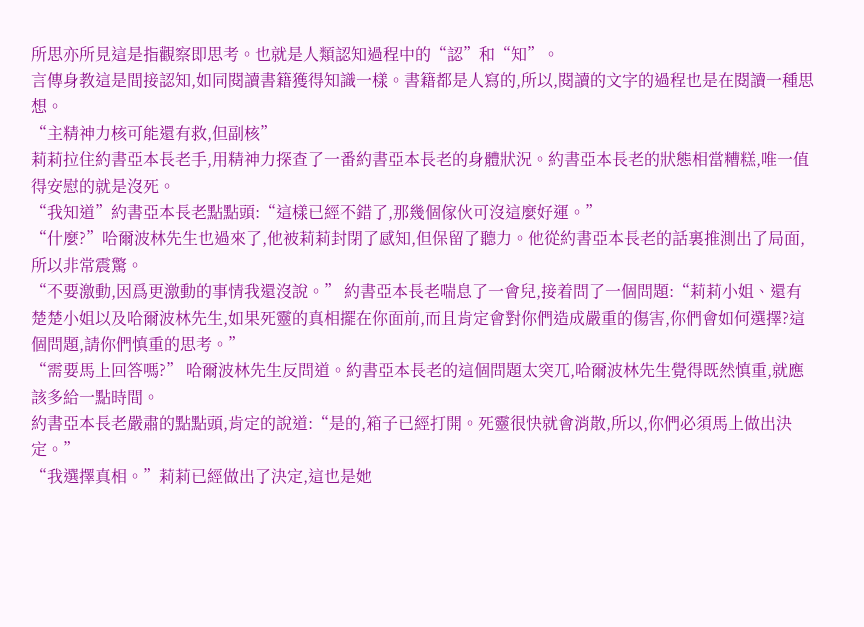所思亦所見這是指觀察即思考。也就是人類認知過程中的“認”和“知”。
言傳身教這是間接認知,如同閱讀書籍獲得知識一樣。書籍都是人寫的,所以,閱讀的文字的過程也是在閱讀一種思想。
“主精神力核可能還有救,但副核”
莉莉拉住約書亞本長老手,用精神力探查了一番約書亞本長老的身體狀況。約書亞本長老的狀態相當糟糕,唯一值得安慰的就是沒死。
“我知道”約書亞本長老點點頭:“這樣已經不錯了,那幾個傢伙可沒這麼好運。”
“什麼?”哈爾波林先生也過來了,他被莉莉封閉了感知,但保留了聽力。他從約書亞本長老的話裏推測出了局面,所以非常震驚。
“不要激動,因爲更激動的事情我還沒說。” 約書亞本長老喘息了一會兒,接着問了一個問題:“莉莉小姐、還有楚楚小姐以及哈爾波林先生,如果死靈的真相擺在你面前,而且肯定會對你們造成嚴重的傷害,你們會如何選擇?這個問題,請你們慎重的思考。”
“需要馬上回答嗎?” 哈爾波林先生反問道。約書亞本長老的這個問題太突兀,哈爾波林先生覺得既然慎重,就應該多給一點時間。
約書亞本長老嚴肅的點點頭,肯定的說道:“是的,箱子已經打開。死靈很快就會消散,所以,你們必須馬上做出決定。”
“我選擇真相。”莉莉已經做出了決定,這也是她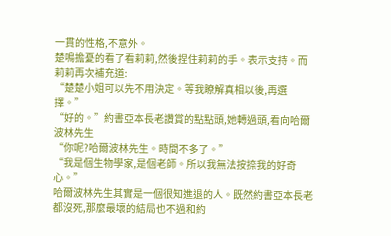一貫的性格,不意外。
楚鳴擔憂的看了看莉莉,然後捏住莉莉的手。表示支持。而莉莉再次補充道:
“楚楚小姐可以先不用決定。等我瞭解真相以後,再選擇。”
“好的。”約書亞本長老讚賞的點點頭,她轉過頭,看向哈爾波林先生
“你呢?哈爾波林先生。時間不多了。”
“我是個生物學家,是個老師。所以我無法按捺我的好奇心。”
哈爾波林先生其實是一個很知進退的人。既然約書亞本長老都沒死,那麼最壞的結局也不過和約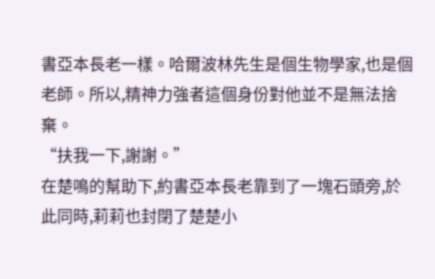書亞本長老一樣。哈爾波林先生是個生物學家,也是個老師。所以,精神力強者這個身份對他並不是無法捨棄。
“扶我一下,謝謝。”
在楚鳴的幫助下,約書亞本長老靠到了一塊石頭旁,於此同時,莉莉也封閉了楚楚小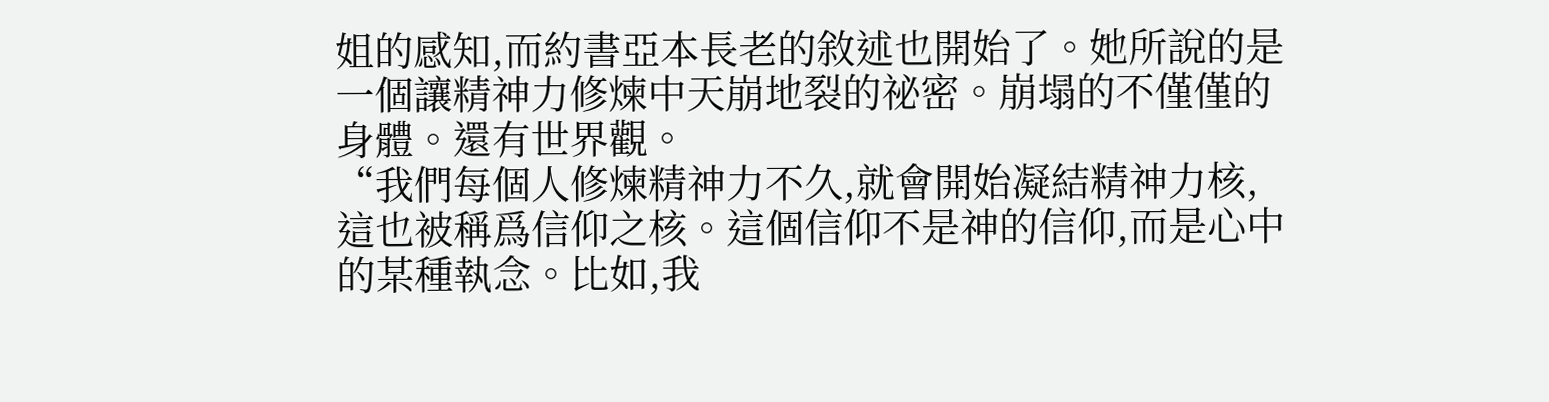姐的感知,而約書亞本長老的敘述也開始了。她所說的是一個讓精神力修煉中天崩地裂的祕密。崩塌的不僅僅的身體。還有世界觀。
“我們每個人修煉精神力不久,就會開始凝結精神力核,這也被稱爲信仰之核。這個信仰不是神的信仰,而是心中的某種執念。比如,我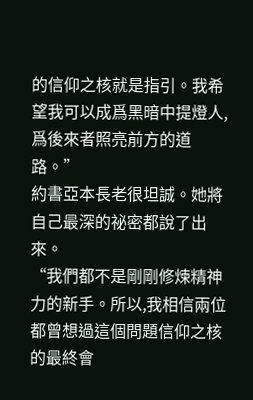的信仰之核就是指引。我希望我可以成爲黑暗中提燈人,爲後來者照亮前方的道路。”
約書亞本長老很坦誠。她將自己最深的祕密都說了出來。
“我們都不是剛剛修煉精神力的新手。所以,我相信兩位都曾想過這個問題信仰之核的最終會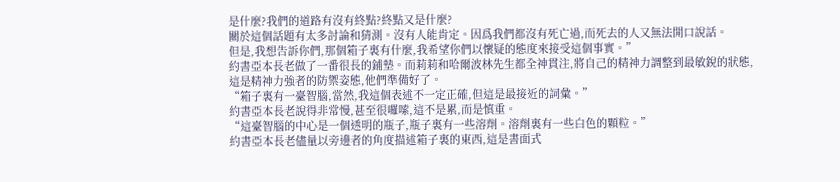是什麼?我們的道路有沒有終點?終點又是什麼?
關於這個話題有太多討論和猜測。沒有人能肯定。因爲我們都沒有死亡過,而死去的人又無法開口說話。
但是,我想告訴你們,那個箱子裏有什麼,我希望你們以懷疑的態度來接受這個事實。”
約書亞本長老做了一番很長的鋪墊。而莉莉和哈爾波林先生都全神貫注,將自己的精神力調整到最敏銳的狀態,這是精神力強者的防禦姿態,他們準備好了。
“箱子裏有一臺智腦,當然,我這個表述不一定正確,但這是最接近的詞彙。”
約書亞本長老說得非常慢,甚至很囉嗦,這不是累,而是慎重。
“這臺智腦的中心是一個透明的瓶子,瓶子裏有一些溶劑。溶劑裏有一些白色的顆粒。”
約書亞本長老儘量以旁邊者的角度描述箱子裏的東西,這是書面式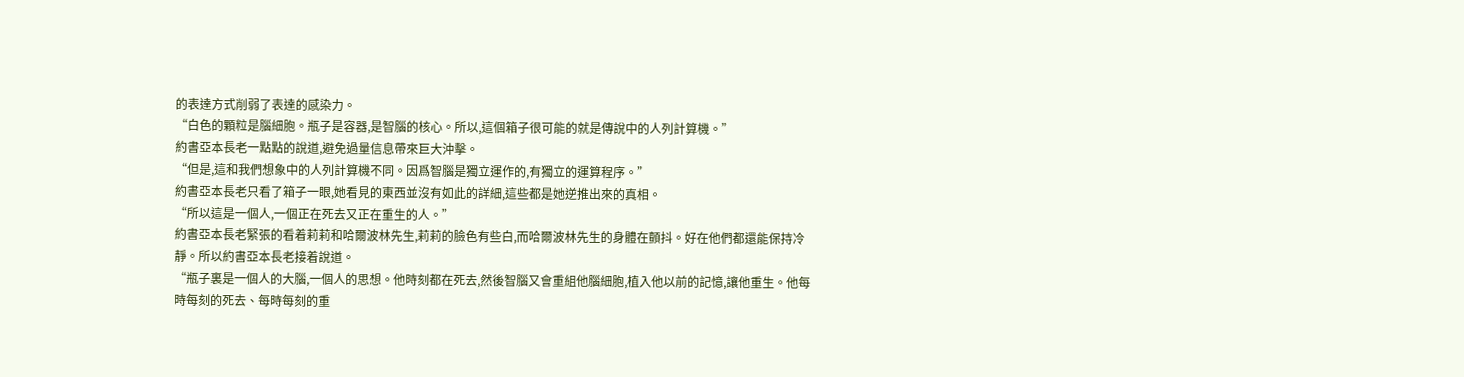的表達方式削弱了表達的感染力。
“白色的顆粒是腦細胞。瓶子是容器,是智腦的核心。所以,這個箱子很可能的就是傳說中的人列計算機。”
約書亞本長老一點點的說道,避免過量信息帶來巨大沖擊。
“但是,這和我們想象中的人列計算機不同。因爲智腦是獨立運作的,有獨立的運算程序。”
約書亞本長老只看了箱子一眼,她看見的東西並沒有如此的詳細,這些都是她逆推出來的真相。
“所以這是一個人,一個正在死去又正在重生的人。”
約書亞本長老緊張的看着莉莉和哈爾波林先生,莉莉的臉色有些白,而哈爾波林先生的身體在顫抖。好在他們都還能保持冷靜。所以約書亞本長老接着說道。
“瓶子裏是一個人的大腦,一個人的思想。他時刻都在死去,然後智腦又會重組他腦細胞,植入他以前的記憶,讓他重生。他每時每刻的死去、每時每刻的重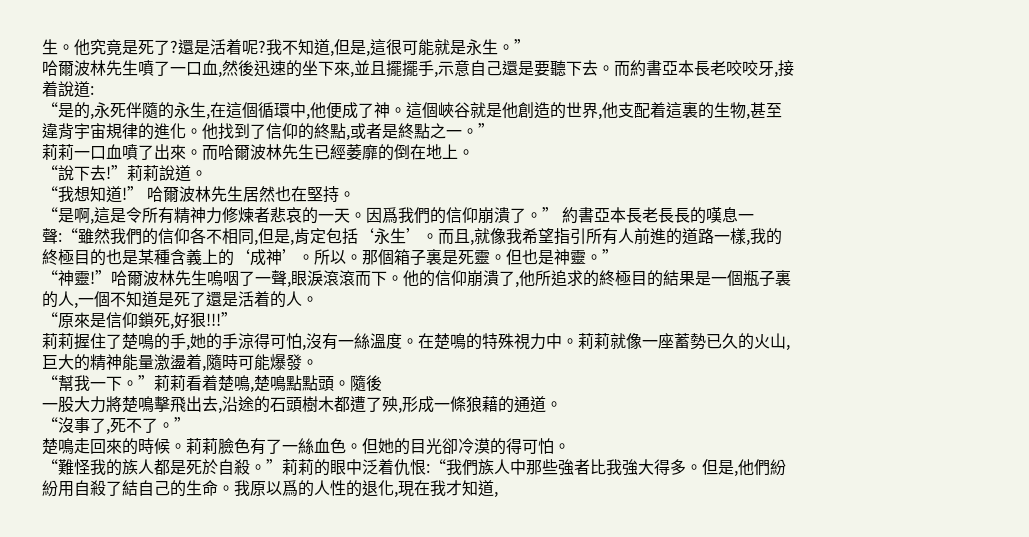生。他究竟是死了?還是活着呢?我不知道,但是,這很可能就是永生。”
哈爾波林先生噴了一口血,然後迅速的坐下來,並且擺擺手,示意自己還是要聽下去。而約書亞本長老咬咬牙,接着說道:
“是的,永死伴隨的永生,在這個循環中,他便成了神。這個峽谷就是他創造的世界,他支配着這裏的生物,甚至違背宇宙規律的進化。他找到了信仰的終點,或者是終點之一。”
莉莉一口血噴了出來。而哈爾波林先生已經萎靡的倒在地上。
“說下去!”莉莉說道。
“我想知道!” 哈爾波林先生居然也在堅持。
“是啊,這是令所有精神力修煉者悲哀的一天。因爲我們的信仰崩潰了。” 約書亞本長老長長的嘆息一聲:“雖然我們的信仰各不相同,但是,肯定包括‘永生’。而且,就像我希望指引所有人前進的道路一樣,我的終極目的也是某種含義上的‘成神’。所以。那個箱子裏是死靈。但也是神靈。”
“神靈!”哈爾波林先生嗚咽了一聲,眼淚滾滾而下。他的信仰崩潰了,他所追求的終極目的結果是一個瓶子裏的人,一個不知道是死了還是活着的人。
“原來是信仰鎖死,好狠!!!”
莉莉握住了楚鳴的手,她的手涼得可怕,沒有一絲溫度。在楚鳴的特殊視力中。莉莉就像一座蓄勢已久的火山,巨大的精神能量激盪着,隨時可能爆發。
“幫我一下。”莉莉看着楚鳴,楚鳴點點頭。隨後
一股大力將楚鳴擊飛出去,沿途的石頭樹木都遭了殃,形成一條狼藉的通道。
“沒事了,死不了。”
楚鳴走回來的時候。莉莉臉色有了一絲血色。但她的目光卻冷漠的得可怕。
“難怪我的族人都是死於自殺。”莉莉的眼中泛着仇恨:“我們族人中那些強者比我強大得多。但是,他們紛紛用自殺了結自己的生命。我原以爲的人性的退化,現在我才知道,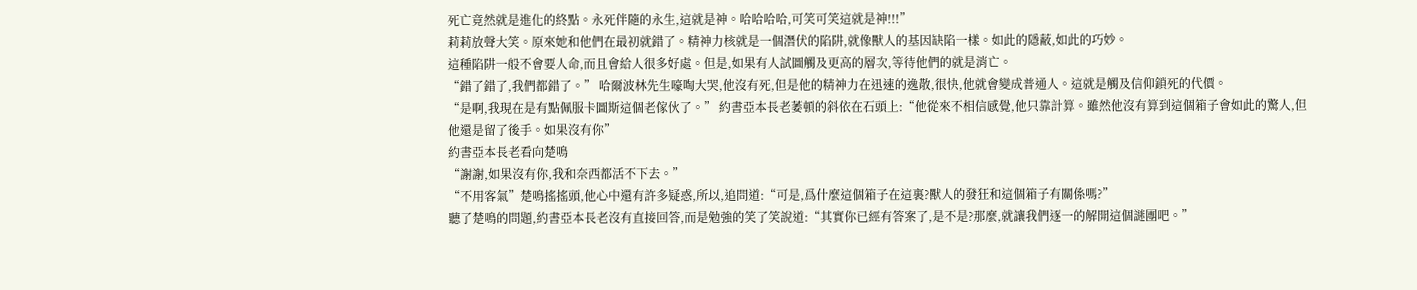死亡竟然就是進化的終點。永死伴隨的永生,這就是神。哈哈哈哈,可笑可笑這就是神!!!”
莉莉放聲大笑。原來她和他們在最初就錯了。精神力核就是一個潛伏的陷阱,就像獸人的基因缺陷一樣。如此的隱蔽,如此的巧妙。
這種陷阱一般不會要人命,而且會給人很多好處。但是,如果有人試圖觸及更高的層次,等待他們的就是消亡。
“錯了錯了,我們都錯了。” 哈爾波林先生嚎啕大哭,他沒有死,但是他的精神力在迅速的逸散,很快,他就會變成普通人。這就是觸及信仰鎖死的代價。
“是啊,我現在是有點佩服卡圖斯這個老傢伙了。” 約書亞本長老萎頓的斜依在石頭上:“他從來不相信感覺,他只靠計算。雖然他沒有算到這個箱子會如此的驚人,但他還是留了後手。如果沒有你”
約書亞本長老看向楚鳴
“謝謝,如果沒有你,我和奈西都活不下去。”
“不用客氣”楚鳴搖搖頭,他心中還有許多疑惑,所以,追問道:“可是,爲什麼這個箱子在這裏?獸人的發狂和這個箱子有關係嗎?”
聽了楚鳴的問題,約書亞本長老沒有直接回答,而是勉強的笑了笑說道:“其實你已經有答案了,是不是?那麼,就讓我們逐一的解開這個謎團吧。”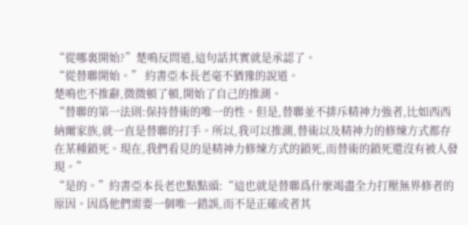“從哪裏開始?”楚鳴反問道,這句話其實就是承認了。
“從替聯開始。” 約書亞本長老毫不猶豫的說道。
楚鳴也不推辭,微微頓了頓,開始了自己的推測。
“替聯的第一法則:保持替術的唯一的性。但是,替聯並不排斥精神力強者,比如西西納爾家族,就一直是替聯的打手。所以,我可以推測,替術以及精神力的修煉方式都存在某種鎖死。現在,我們看見的是精神力修煉方式的鎖死,而替術的鎖死還沒有被人發現。”
“是的。”約書亞本長老也點點頭:“這也就是替聯爲什麼竭盡全力打壓無界修者的原因。因爲他們需要一個唯一錯誤,而不是正確或者其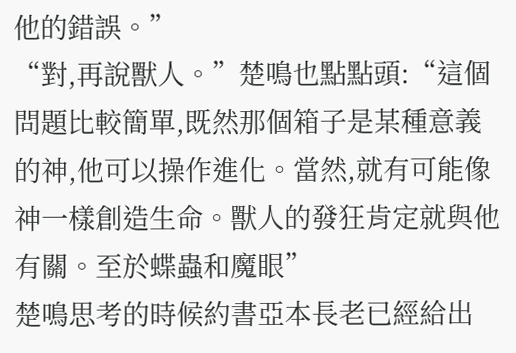他的錯誤。”
“對,再說獸人。”楚鳴也點點頭:“這個問題比較簡單,既然那個箱子是某種意義的神,他可以操作進化。當然,就有可能像神一樣創造生命。獸人的發狂肯定就與他有關。至於蝶蟲和魔眼”
楚鳴思考的時候約書亞本長老已經給出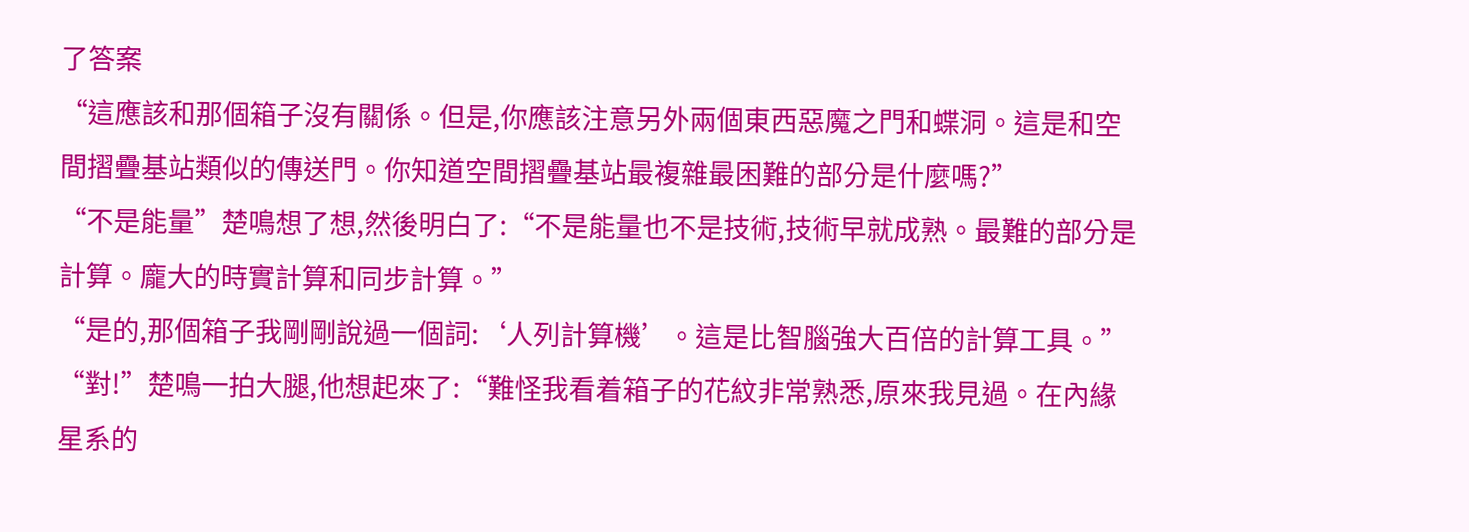了答案
“這應該和那個箱子沒有關係。但是,你應該注意另外兩個東西惡魔之門和蝶洞。這是和空間摺疊基站類似的傳送門。你知道空間摺疊基站最複雜最困難的部分是什麼嗎?”
“不是能量”楚鳴想了想,然後明白了:“不是能量也不是技術,技術早就成熟。最難的部分是計算。龐大的時實計算和同步計算。”
“是的,那個箱子我剛剛說過一個詞:‘人列計算機’。這是比智腦強大百倍的計算工具。”
“對!”楚鳴一拍大腿,他想起來了:“難怪我看着箱子的花紋非常熟悉,原來我見過。在內緣星系的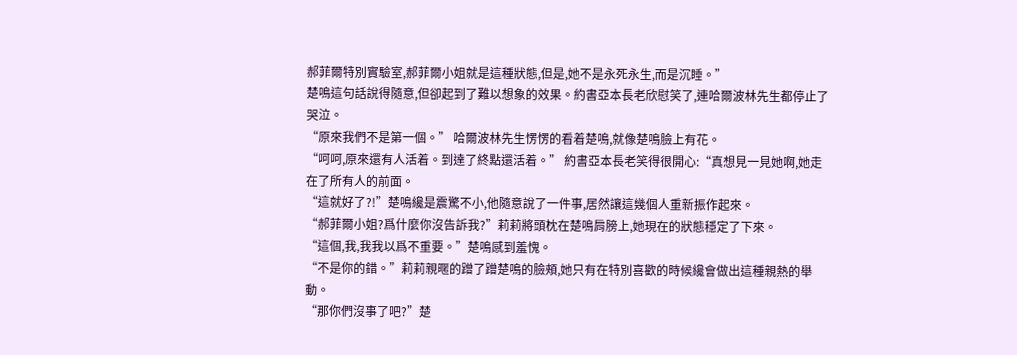郝菲爾特別實驗室,郝菲爾小姐就是這種狀態,但是,她不是永死永生,而是沉睡。”
楚鳴這句話說得隨意,但卻起到了難以想象的效果。約書亞本長老欣慰笑了,連哈爾波林先生都停止了哭泣。
“原來我們不是第一個。” 哈爾波林先生愣愣的看着楚鳴,就像楚鳴臉上有花。
“呵呵,原來還有人活着。到達了終點還活着。” 約書亞本長老笑得很開心:“真想見一見她啊,她走在了所有人的前面。
“這就好了?!”楚鳴纔是震驚不小,他隨意說了一件事,居然讓這幾個人重新振作起來。
“郝菲爾小姐?爲什麼你沒告訴我?”莉莉將頭枕在楚鳴肩膀上,她現在的狀態穩定了下來。
“這個,我,我我以爲不重要。”楚鳴感到羞愧。
“不是你的錯。”莉莉親暱的蹭了蹭楚鳴的臉頰,她只有在特別喜歡的時候纔會做出這種親熱的舉動。
“那你們沒事了吧?”楚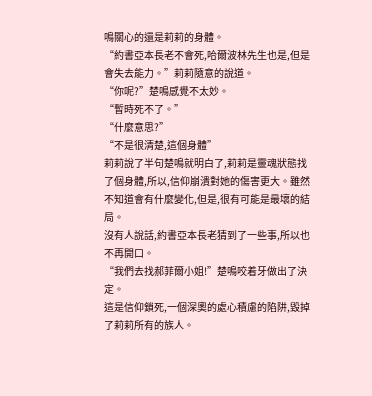鳴關心的還是莉莉的身體。
“約書亞本長老不會死,哈爾波林先生也是,但是會失去能力。”莉莉隨意的說道。
“你呢?”楚鳴感覺不太妙。
“暫時死不了。”
“什麼意思?”
“不是很清楚,這個身體”
莉莉說了半句楚鳴就明白了,莉莉是靈魂狀態找了個身體,所以,信仰崩潰對她的傷害更大。雖然不知道會有什麼變化,但是,很有可能是最壞的結局。
沒有人說話,約書亞本長老猜到了一些事,所以也不再開口。
“我們去找郝菲爾小姐!”楚鳴咬着牙做出了決定。
這是信仰鎖死,一個深奧的處心積慮的陷阱,毀掉了莉莉所有的族人。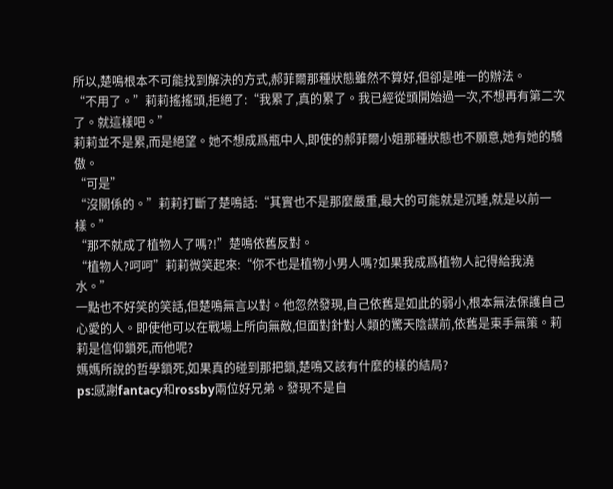所以,楚鳴根本不可能找到解決的方式,郝菲爾那種狀態雖然不算好,但卻是唯一的辦法。
“不用了。”莉莉搖搖頭,拒絕了:“我累了,真的累了。我已經從頭開始過一次,不想再有第二次了。就這樣吧。”
莉莉並不是累,而是絕望。她不想成爲瓶中人,即使的郝菲爾小姐那種狀態也不願意,她有她的驕傲。
“可是”
“沒關係的。”莉莉打斷了楚鳴話:“其實也不是那麼嚴重,最大的可能就是沉睡,就是以前一樣。”
“那不就成了植物人了嗎?!”楚鳴依舊反對。
“植物人?呵呵”莉莉微笑起來:“你不也是植物小男人嗎?如果我成爲植物人記得給我澆水。”
一點也不好笑的笑話,但楚鳴無言以對。他忽然發現,自己依舊是如此的弱小,根本無法保護自己心愛的人。即使他可以在戰場上所向無敵,但面對針對人類的驚天陰謀前,依舊是束手無策。莉莉是信仰鎖死,而他呢?
媽媽所說的哲學鎖死,如果真的碰到那把鎖,楚鳴又該有什麼的樣的結局?
ps:感謝fantacy和rossby兩位好兄弟。發現不是自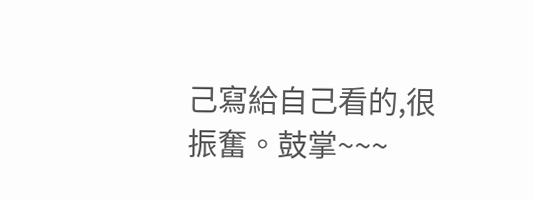己寫給自己看的,很振奮。鼓掌~~~